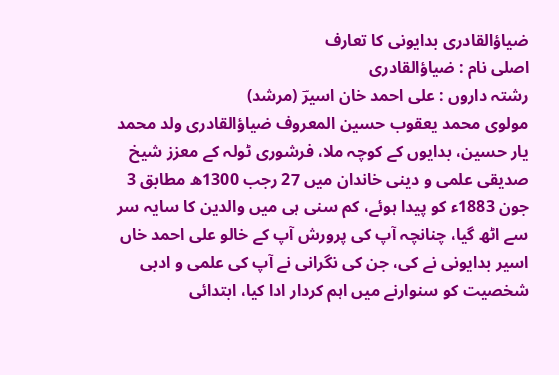ضیاؤالقادری بدایونی کا تعارف
اصلی نام : ضیاؤالقادری
رشتہ داروں : علی احمد خان اسیرؔ (مرشد)
مولوی محمد یعقوب حسین المعروف ضیاؤالقادری ولد محمد یار حسین، بدایوں کے کوچہ ملا، فرشوری ٹولہ کے معزز شیخ صدیقی علمی و دینی خاندان میں 27 رجب 1300ھ مطابق 3 جون 1883ء کو پیدا ہوئے، کم سنی ہی میں والدین کا سایہ سر سے اٹھ گیا، چنانچہ آپ کی پرورش آپ کے خالو علی احمد خاں اسیر بدایونی نے کی، جن کی نگرانی نے آپ کی علمی و ادبی شخصیت کو سنوارنے میں اہم کردار ادا کیا، ابتدائی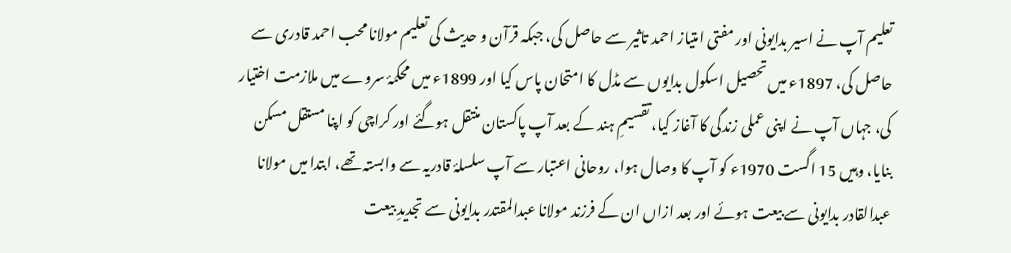تعلیم آپ نے اسیر بدایونی اور مفتی امتیاز احمد تاثیر سے حاصل کی، جبکہ قرآن و حدیث کی تعلیم مولانا محب احمد قادری سے حاصل کی، 1897ء میں تحصیل اسکول بدایوں سے مڈل کا امتحان پاس کیا اور 1899ء میں محکمۂ سروے میں ملازمت اختیار کی، جہاں آپ نے اپنی عملی زندگی کا آغاز کیا، تقسیمِ ہند کے بعد آپ پاکستان منتقل ہوگئے اور کراچی کو اپنا مستقل مسکن بنایا، وہیں 15 اگست 1970ء کو آپ کا وصال ہوا، روحانی اعتبار سے آپ سلسلۂ قادریہ سے وابستہ تھے، ابتدا میں مولانا عبدالقادر بدایونی سے بیعت ہوئے اور بعد ازاں ان کے فرزند مولانا عبدالمقتدر بدایونی سے تجدیدِ بیعت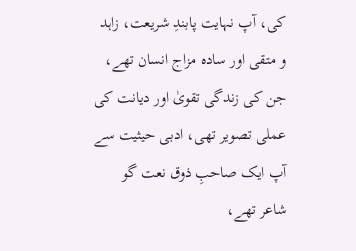کی، آپ نہایت پابندِ شریعت، زاہد و متقی اور سادہ مزاج انسان تھے، جن کی زندگی تقویٰ اور دیانت کی عملی تصویر تھی، ادبی حیثیت سے آپ ایک صاحبِ ذوق نعت گو شاعر تھے،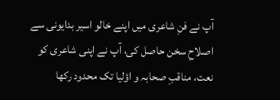آپ نے فنِ شاعری میں اپنے خالو اسیر بدایونی سے اصلاحِ سخن حاصل کی، آپ نے اپنی شاعری کو نعت، مناقبِ صحابہ و اؤلیا تک محدود رکھا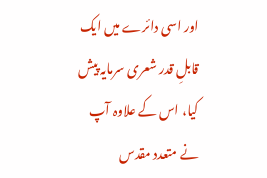اور اسی دائرے میں ایک قابلِ قدر شعری سرمایہ پیش کیا، اس کے علاوہ آپ نے متعدد مقدس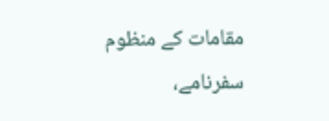مقامات کے منظوم سفرنامے،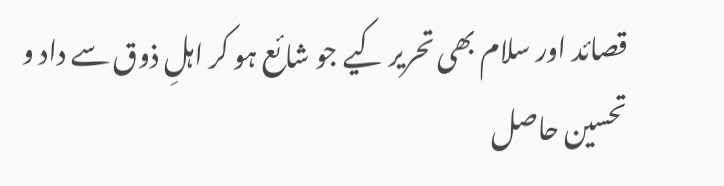قصائد اور سلام بھی تحریر کیے جو شائع ہو کر اہلِ ذوق سے داد و تحسین حاصل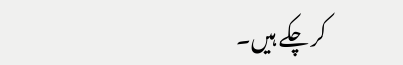کر چکے ہیں۔